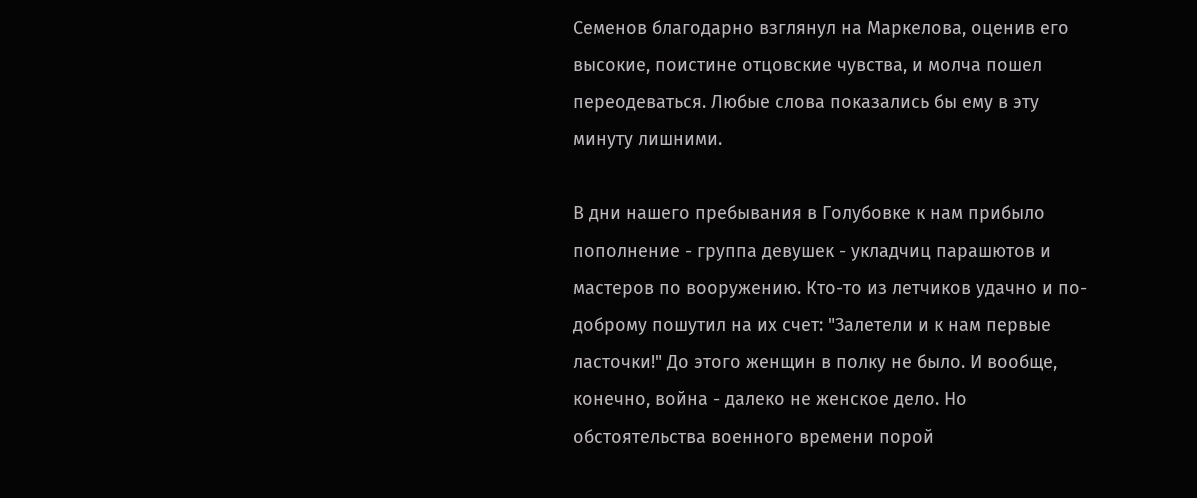Семенов благодарно взглянул на Маркелова, оценив его высокие, поистине отцовские чувства, и молча пошел переодеваться. Любые слова показались бы ему в эту минуту лишними.

В дни нашего пребывания в Голубовке к нам прибыло пополнение - группа девушек - укладчиц парашютов и мастеров по вооружению. Кто-то из летчиков удачно и по-доброму пошутил на их счет: "Залетели и к нам первые ласточки!" До этого женщин в полку не было. И вообще, конечно, война - далеко не женское дело. Но обстоятельства военного времени порой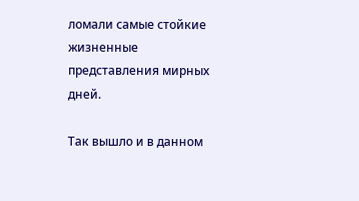ломали самые стойкие жизненные представления мирных дней.

Так вышло и в данном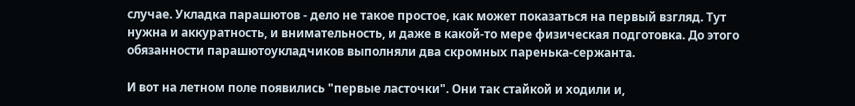случае. Укладка парашютов - дело не такое простое, как может показаться на первый взгляд. Тут нужна и аккуратность, и внимательность, и даже в какой-то мере физическая подготовка. До этого обязанности парашютоукладчиков выполняли два скромных паренька-сержанта.

И вот на летном поле появились "первые ласточки". Они так стайкой и ходили и,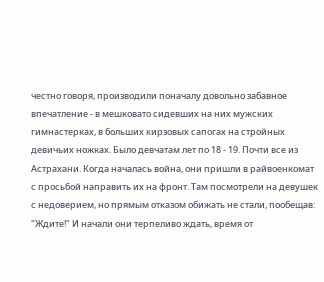честно говоря, производили поначалу довольно забавное впечатление - в мешковато сидевших на них мужских гимнастерках, в больших кирзовых сапогах на стройных девичьих ножках. Было девчатам лет по 18 - 19. Почти все из Астрахани. Когда началась война, они пришли в райвоенкомат с просьбой направить их на фронт. Там посмотрели на девушек с недоверием, но прямым отказом обижать не стали, пообещав: "Ждите!" И начали они терпеливо ждать, время от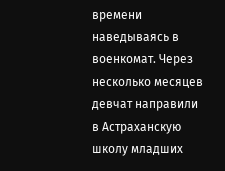времени наведываясь в военкомат. Через несколько месяцев девчат направили в Астраханскую школу младших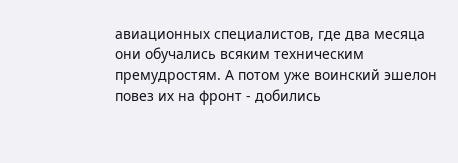авиационных специалистов, где два месяца они обучались всяким техническим премудростям. А потом уже воинский эшелон повез их на фронт - добились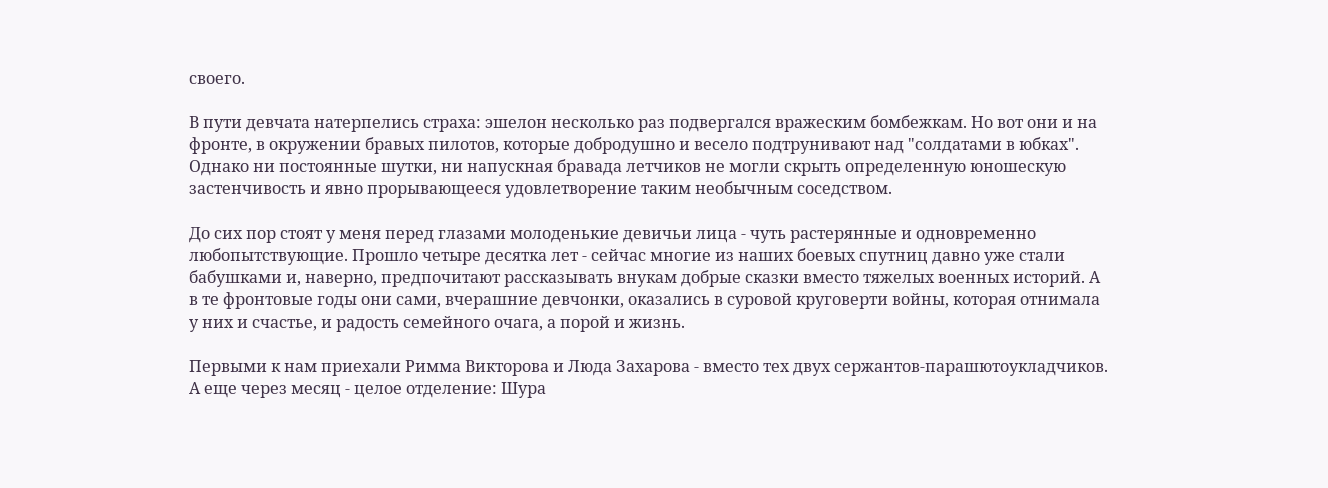своего.

В пути девчата натерпелись страха: эшелон несколько раз подвергался вражеским бомбежкам. Но вот они и на фронте, в окружении бравых пилотов, которые добродушно и весело подтрунивают над "солдатами в юбках". Однако ни постоянные шутки, ни напускная бравада летчиков не могли скрыть определенную юношескую застенчивость и явно прорывающееся удовлетворение таким необычным соседством.

До сих пор стоят у меня перед глазами молоденькие девичьи лица - чуть растерянные и одновременно любопытствующие. Прошло четыре десятка лет - сейчас многие из наших боевых спутниц давно уже стали бабушками и, наверно, предпочитают рассказывать внукам добрые сказки вместо тяжелых военных историй. А в те фронтовые годы они сами, вчерашние девчонки, оказались в суровой круговерти войны, которая отнимала у них и счастье, и радость семейного очага, а порой и жизнь.

Первыми к нам приехали Римма Викторова и Люда Захарова - вместо тех двух сержантов-парашютоукладчиков. А еще через месяц - целое отделение: Шура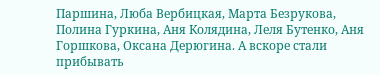Паршина, Люба Вербицкая, Марта Безрукова, Полина Гуркина, Аня Колядина, Леля Бутенко, Аня Горшкова, Оксана Дерюгина. А вскоре стали прибывать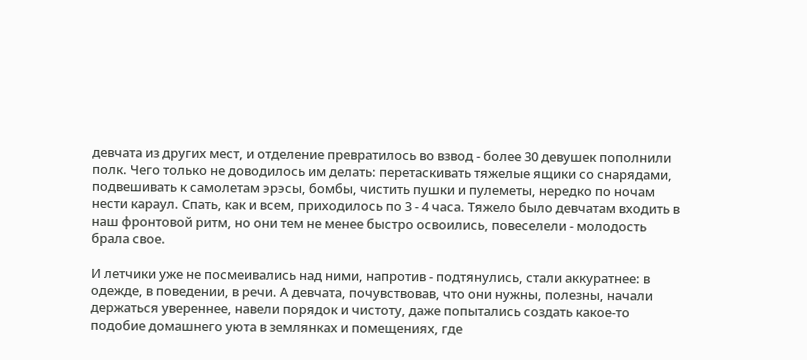девчата из других мест, и отделение превратилось во взвод - более 30 девушек пополнили полк. Чего только не доводилось им делать: перетаскивать тяжелые ящики со снарядами, подвешивать к самолетам эрэсы, бомбы, чистить пушки и пулеметы, нередко по ночам нести караул. Спать, как и всем, приходилось по 3 - 4 часа. Тяжело было девчатам входить в наш фронтовой ритм, но они тем не менее быстро освоились, повеселели - молодость брала свое.

И летчики уже не посмеивались над ними, напротив - подтянулись, стали аккуратнее: в одежде, в поведении, в речи. А девчата, почувствовав, что они нужны, полезны, начали держаться увереннее, навели порядок и чистоту, даже попытались создать какое-то подобие домашнего уюта в землянках и помещениях, где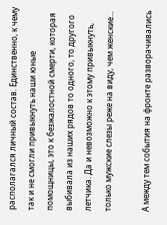располагался личный состав. Единственно, к чему так и не смогли привыкнуть наши юные помощницы, это к безжалостной смерти, которая выбивала из наших рядов то одного, то другого летчика. Да и невозможно к этому привыкнуть, только мужские слезы реже на виду, чем женские...

А между тем события на фронте разворачивались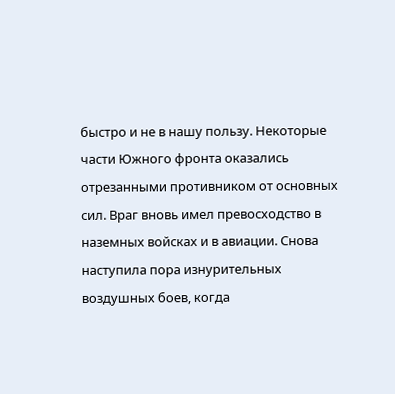быстро и не в нашу пользу. Некоторые части Южного фронта оказались отрезанными противником от основных сил. Враг вновь имел превосходство в наземных войсках и в авиации. Снова наступила пора изнурительных воздушных боев, когда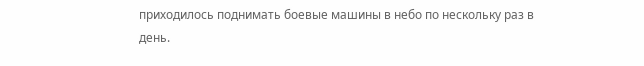приходилось поднимать боевые машины в небо по нескольку раз в день.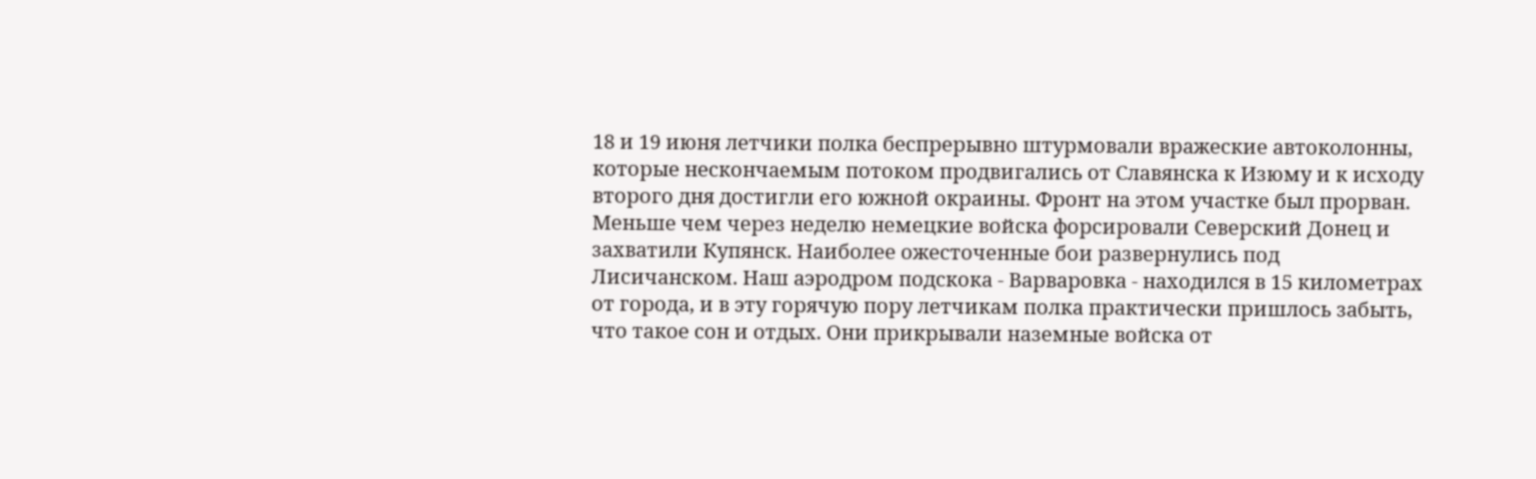18 и 19 июня летчики полка беспрерывно штурмовали вражеские автоколонны, которые нескончаемым потоком продвигались от Славянска к Изюму и к исходу второго дня достигли его южной окраины. Фронт на этом участке был прорван. Меньше чем через неделю немецкие войска форсировали Северский Донец и захватили Купянск. Наиболее ожесточенные бои развернулись под Лисичанском. Наш аэродром подскока - Варваровка - находился в 15 километрах от города, и в эту горячую пору летчикам полка практически пришлось забыть, что такое сон и отдых. Они прикрывали наземные войска от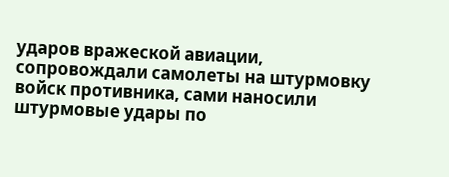ударов вражеской авиации, сопровождали самолеты на штурмовку войск противника, сами наносили штурмовые удары по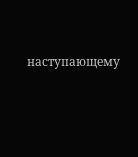наступающему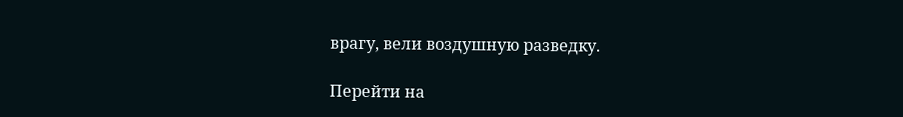врагу, вели воздушную разведку.

Перейти на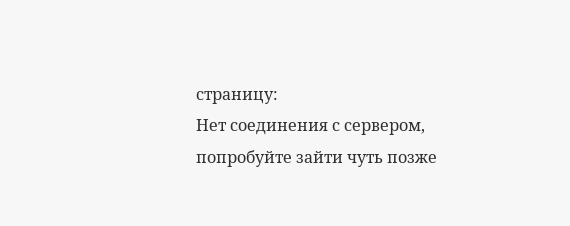страницу:
Нет соединения с сервером, попробуйте зайти чуть позже